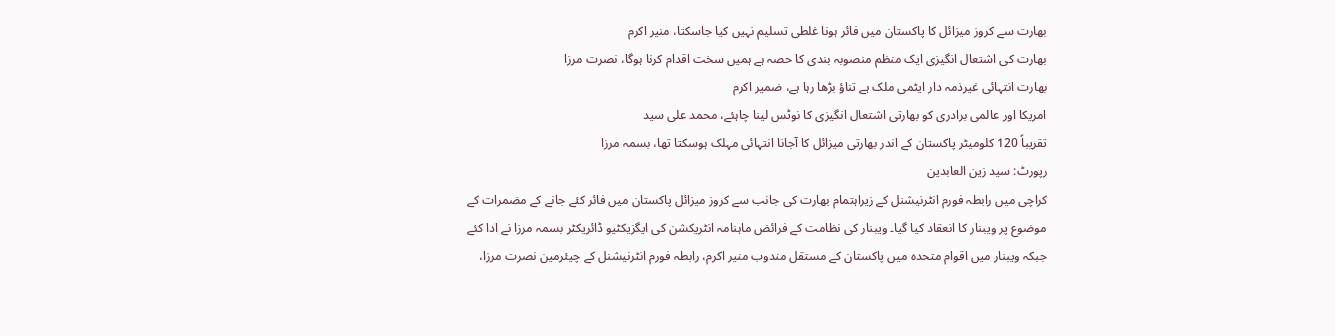بھارت سے کروز میزائل کا پاکستان میں فائر ہونا غلطی تسلیم نہیں کیا جاسکتا، منیر اکرم
بھارت کی اشتعال انگیزی ایک منظم منصوبہ بندی کا حصہ ہے ہمیں سخت اقدام کرنا ہوگا، نصرت مرزا
بھارت انتہائی غیرذمہ دار ایٹمی ملک ہے تناؤ بڑھا رہا ہے، ضمیر اکرم
امریکا اور عالمی برادری کو بھارتی اشتعال انگیزی کا نوٹس لینا چاہئے، محمد علی سید
تقریباً 120 کلومیٹر پاکستان کے اندر بھارتی میزائل کا آجانا انتہائی مہلک ہوسکتا تھا، بسمہ مرزا
رپورٹ: سید زین العابدین
کراچی میں رابطہ فورم انٹرنیشنل کے زیراہتمام بھارت کی جانب سے کروز میزائل پاکستان میں فائر کئے جانے کے مضمرات کے موضوع پر ویبنار کا انعقاد کیا گیا۔ ویبنار کی نظامت کے فرائض ماہنامہ انٹریکشن کی ایگزیکٹیو ڈائریکٹر بسمہ مرزا نے ادا کئے جبکہ ویبنار میں اقوام متحدہ میں پاکستان کے مستقل مندوب منیر اکرم، رابطہ فورم انٹرنیشنل کے چیئرمین نصرت مرزا،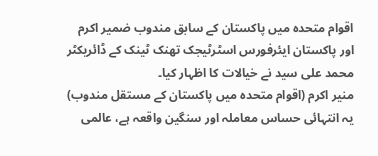اقوام متحدہ میں پاکستان کے سابق مندوب ضمیر اکرم اور پاکستان ایئرفورس اسٹرٹیجک تھنک ٹینک کے ڈائریکٹر محمد علی سید نے خیالات کا اظہار کیا۔
منیر اکرم (اقوام متحدہ میں پاکستان کے مستقل مندوب)
یہ انتہائی حساس معاملہ اور سنگین واقعہ ہے، عالمی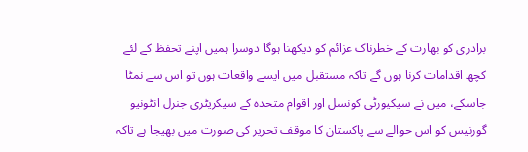برادری کو بھارت کے خطرناک عزائم کو دیکھنا ہوگا دوسرا ہمیں اپنے تحفظ کے لئے کچھ اقدامات کرنا ہوں گے تاکہ مستقبل میں ایسے واقعات ہوں تو اس سے نمٹا جاسکے، میں نے سیکیورٹی کونسل اور اقوام متحدہ کے سیکریٹری جنرل انٹونیو گورنیس کو اس حوالے سے پاکستان کا موقف تحریر کی صورت میں بھیجا ہے تاکہ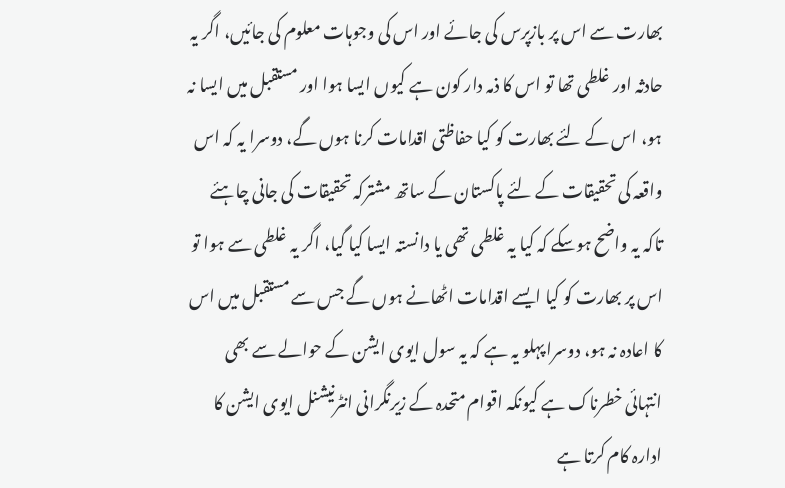بھارت سے اس پر بازپرس کی جائے اور اس کی وجوہات معلوم کی جائیں، اگر یہ حادثہ اور غلطی تھا تو اس کا ذمہ دار کون ہے کیوں ایسا ہوا اور مستقبل میں ایسا نہ ہو، اس کے لئے بھارت کو کیا حفاظتی اقدامات کرنا ہوں گے، دوسرا یہ کہ اس واقعہ کی تحقیقات کے لئے پاکستان کے ساتھ مشترکہ تحقیقات کی جانی چاہئے تاکہ یہ واضح ہوسکے کہ کیا یہ غلطی تھی یا دانستہ ایسا کیا گیا، اگر یہ غلطی سے ہوا تو اس پر بھارت کو کیا ایسے اقدامات اٹھانے ہوں گے جس سے مستقبل میں اس کا اعادہ نہ ہو، دوسرا پہلو یہ ہے کہ یہ سول ایوی ایشن کے حوالے سے بھی انتہائی خطرناک ہے کیونکہ اقوام متحدہ کے زیرنگرانی انٹرنیشنل ایوی ایشن کا ادارہ کام کرتا ہے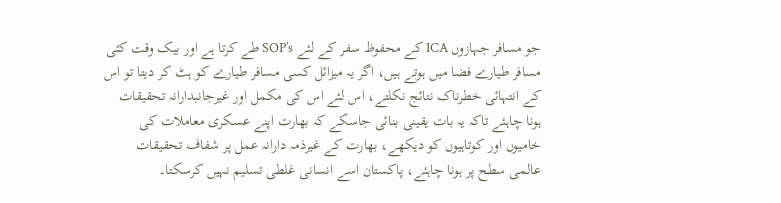جو مسافر جہازوں ICA کے محفوظ سفر کے لئے SOP’s طے کرتا ہے اور بیک وقت کئی مسافر طیارے فضا میں ہوتے ہیں، اگر یہ میزائل کسی مسافر طیارے کو ہٹ کر دیتا تو اس کے انتہائی خطرناک نتائج نکلتے، اس لئے اس کی مکمل اور غیرجانبدارانہ تحقیقات ہونا چاہئے تاکہ یہ بات یقینی بنائی جاسکے کہ بھارت اپنے عسکری معاملات کی خامیوں اور کوتاہیوں کو دیکھے، بھارت کے غیرذمہ دارانہ عمل پر شفاف تحقیقات عالمی سطح پر ہونا چاہئے، پاکستان اسے انسانی غلطی تسلیم نہیں کرسکتا۔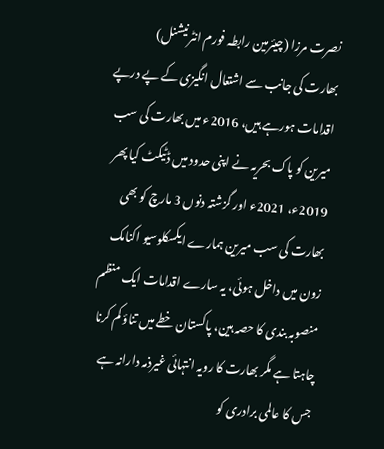نصرت مرزا (چیئرمین رابطہ فورم انٹرنیشنل)
بھارت کی جانب سے اشتعال انگیزی کے پے درپے اقدامات ہورہے ہیں، 2016ء میں بھارت کی سب میرین کو پاک بحریہ نے اپنی حدود میں ڈٹیکٹ کیا پھر 2019ء، 2021ء اور گزشتہ دنوں 3 مارچ کو بھی بھارت کی سب میرین ہمارے ایکسکلوسیو اکنامک زون میں داخل ہوئی، یہ سارے اقدامات ایک منظم منصوبہ بندی کا حصہ ہین، پاکستان خطے میں تناؤ کم کرنا چاہتا ہے مگر بھارت کا رویہ انتہائی غیرذمہ دارانہ ہے جس کا عالمی برادری کو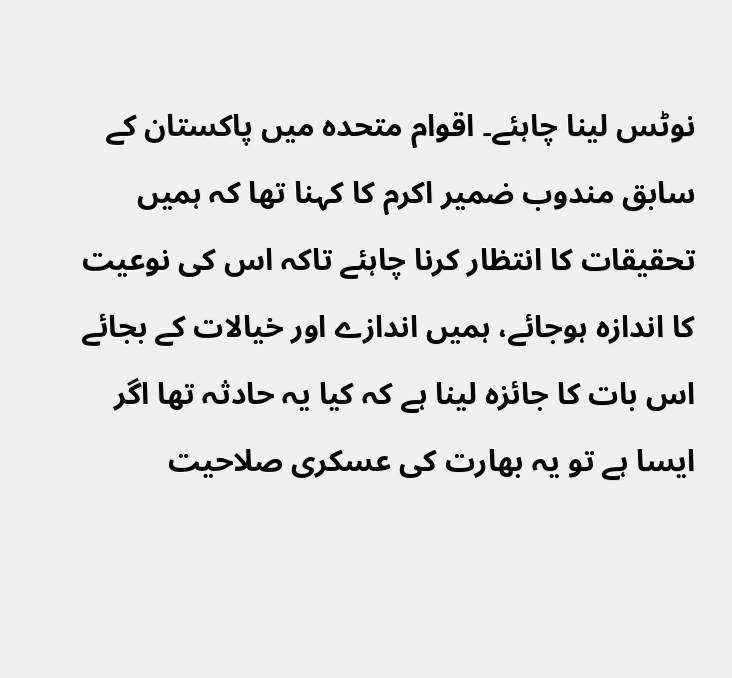نوٹس لینا چاہئے۔ اقوام متحدہ میں پاکستان کے سابق مندوب ضمیر اکرم کا کہنا تھا کہ ہمیں تحقیقات کا انتظار کرنا چاہئے تاکہ اس کی نوعیت کا اندازہ ہوجائے، ہمیں اندازے اور خیالات کے بجائے اس بات کا جائزہ لینا ہے کہ کیا یہ حادثہ تھا اگر ایسا ہے تو یہ بھارت کی عسکری صلاحیت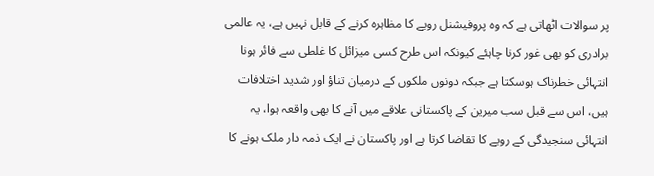پر سوالات اٹھاتی ہے کہ وہ پروفیشنل رویے کا مظاہرہ کرنے کے قابل نہیں ہے، یہ عالمی برادری کو بھی غور کرنا چاہئے کیونکہ اس طرح کسی میزائل کا غلطی سے فائر ہونا انتہائی خطرناک ہوسکتا ہے جبکہ دونوں ملکوں کے درمیان تناؤ اور شدید اختلافات ہیں، اس سے قبل سب میرین کے پاکستانی علاقے میں آنے کا بھی واقعہ ہوا، یہ انتہائی سنجیدگی کے رویے کا تقاضا کرتا ہے اور پاکستان نے ایک ذمہ دار ملک ہونے کا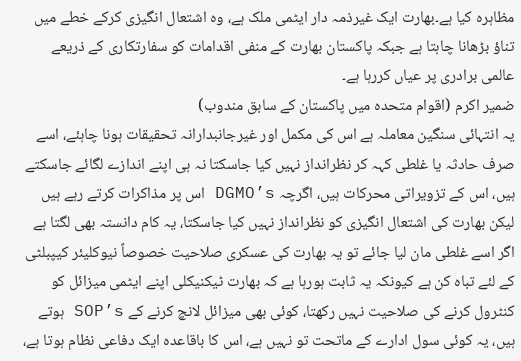مظاہرہ کیا ہے۔بھارت ایک غیرذمہ دار ایٹمی ملک ہے، وہ اشتعال انگیزی کرکے خطے میں تناؤ بڑھانا چاہتا ہے جبکہ پاکستان بھارت کے منفی اقدامات کو سفارتکاری کے ذریعے عالمی برادری پر عیاں کررہا ہے۔
ضمیر اکرم (اقوام متحدہ میں پاکستان کے سابق مندوب)
یہ انتہائی سنگین معاملہ ہے اس کی مکمل اور غیرجانبدارانہ تحقیقات ہونا چاہئے، اسے صرف حادثہ یا غلطی کہہ کر نظرانداز نہیں کیا جاسکتا نہ ہی اپنے اندازے لگائے جاسکتے ہیں، اس کے تزویراتی محرکات ہیں، اگرچہ DGMO’s اس پر مذاکرات کرتے رہے ہیں لیکن بھارت کی اشتعال انگیزی کو نظرانداز نہیں کیا جاسکتا، یہ کام دانستہ بھی لگتا ہے اگر اسے غلطی مان لیا جائے تو یہ بھارت کی عسکری صلاحیت خصوصاً نیوکلیئر کیپبلٹی کے لئے تباہ کن ہے کیونکہ یہ ثابت ہورہا ہے کہ بھارت ٹیکنیکلی اپنے ایٹمی میزائل کو کنٹرول کرنے کی صلاحیت نہیں رکھتا، کوئی بھی میزائل لانچ کرنے کے SOP’s ہوتے ہیں، یہ کوئی سول ادارے کے ماتحت تو نہیں ہے، اس کا باقاعدہ ایک دفاعی نظام ہوتا ہے،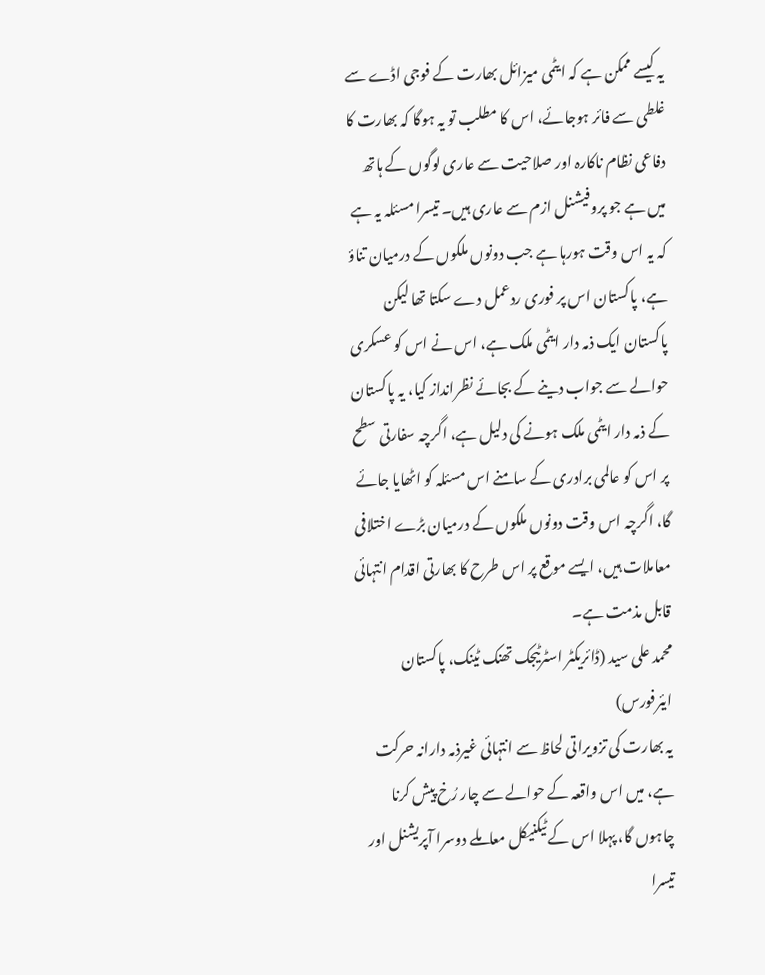یہ کیسے ممکن ہے کہ ایٹمی میزائل بھارت کے فوجی اڈے سے غلطی سے فائر ہوجائے، اس کا مطلب تو یہ ہوگا کہ بھارت کا دفاعی نظام ناکارہ اور صلاحیت سے عاری لوگوں کے ہاتھ میں ہے جو پروفیشنل ازم سے عاری ہیں۔ تیسرا مسئلہ یہ ہے کہ یہ اس وقت ہورہا ہے جب دونوں ملکوں کے درمیان تناؤ ہے، پاکستان اس پر فوری ردعمل دے سکتا تھا لیکن پاکستان ایک ذمہ دار ایٹمی ملک ہے، اس نے اس کو عسکری حوالے سے جواب دینے کے بجائے نظرانداز کیا، یہ پاکستان کے ذمہ دار ایٹمی ملک ہونے کی دلیل ہے، اگرچہ سفارتی سطح پر اس کو عالمی برادری کے سامنے اس مسئلہ کو اٹھایا جائے گا، اگرچہ اس وقت دونوں ملکوں کے درمیان بڑے اختلافی معاملات ہیں، ایسے موقع پر اس طرح کا بھارتی اقدام انتہائی قابل مذمت ہے۔
محمد علی سید (ڈائریکٹر اسٹرٹیجک تھنک ٹینک، پاکستان ایئرفورس)
یہ بھارت کی تزویراتی لحاظ سے انتہائی غیرذمہ دارانہ حرکت ہے، میں اس واقعہ کے حوالے سے چار رُخ پیش کرنا چاہوں گا، پہلا اس کے ٹیکنیکل معاملے دوسرا آپریشنل اور تیسرا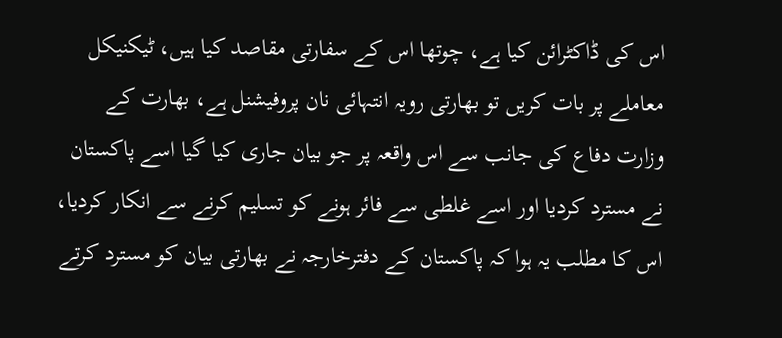اس کی ڈاکٹرائن کیا ہے، چوتھا اس کے سفارتی مقاصد کیا ہیں، ٹیکنیکل معاملے پر بات کریں تو بھارتی رویہ انتہائی نان پروفیشنل ہے، بھارت کے وزارت دفاع کی جانب سے اس واقعہ پر جو بیان جاری کیا گیا اسے پاکستان نے مسترد کردیا اور اسے غلطی سے فائر ہونے کو تسلیم کرنے سے انکار کردیا، اس کا مطلب یہ ہوا کہ پاکستان کے دفترخارجہ نے بھارتی بیان کو مسترد کرتے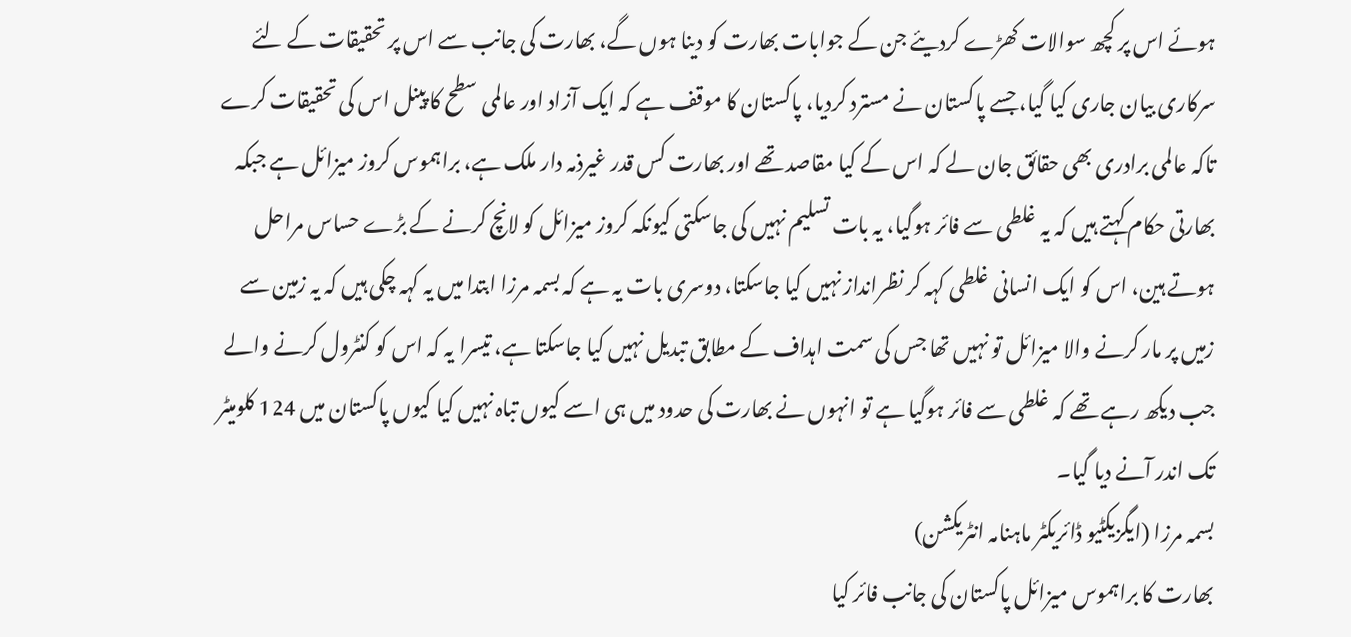ہوئے اس پر کچھ سوالات کھڑے کردیئے جن کے جوابات بھارت کو دینا ہوں گے، بھارت کی جانب سے اس پر تحقیقات کے لئے سرکاری بیان جاری کیا گیا، جسے پاکستان نے مسترد کردیا، پاکستان کا موقف ہے کہ ایک آزاد اور عالمی سطح کا پینل اس کی تحقیقات کرے تاکہ عالمی برادری بھی حقائق جان لے کہ اس کے کیا مقاصد تھے اور بھارت کس قدر غیرذمہ دار ملک ہے، براہموس کروز میزائل ہے جبکہ بھارتی حکام کہتے ہیں کہ یہ غلطی سے فائر ہوگیا، یہ بات تسلیم نہیں کی جاسکتی کیونکہ کروز میزائل کو لانچ کرنے کے بڑے حساس مراحل ہوتے ہین، اس کو ایک انسانی غلطی کہہ کر نظرانداز نہیں کیا جاسکتا، دوسری بات یہ ہے کہ بسمہ مرزا ابتدا میں یہ کہہ چکی ہیں کہ یہ زمین سے زمیں پر مار کرنے والا میزائل تو نہیں تھا جس کی سمت اہداف کے مطابق تبدیل نہیں کیا جاسکتا ہے، تیسرا یہ کہ اس کو کنٹرول کرنے والے جب دیکھ رہے تھے کہ غلطی سے فائر ہوگیا ہے تو انہوں نے بھارت کی حدود میں ہی اسے کیوں تباہ نہیں کیا کیوں پاکستان میں 124 کلومیٹر تک اندر آنے دیا گیا۔
بسمہ مرزا (ایگزیکٹیو ڈائریکٹر ماہنامہ انٹریکشن)
بھارت کا براہموس میزائل پاکستان کی جانب فائر کیا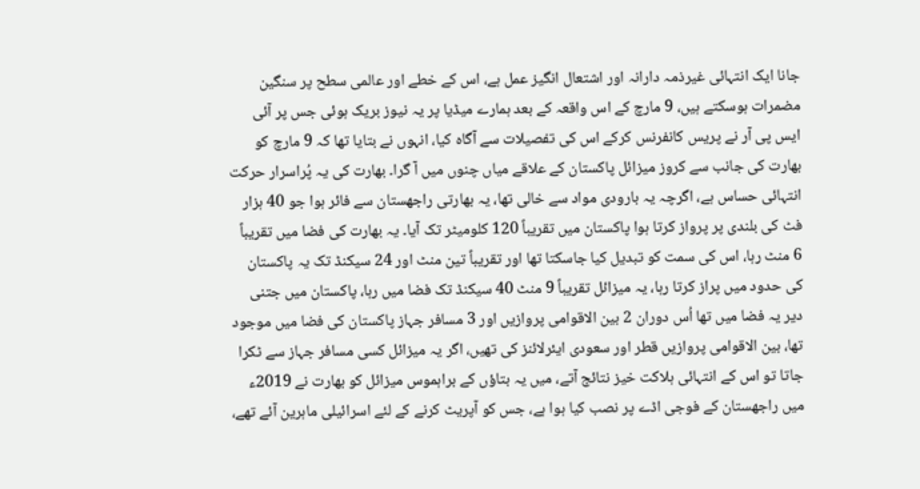جانا ایک انتہائی غیرذمہ دارانہ اور اشتعال انگیز عمل ہے، اس کے خطے اور عالمی سطح پر سنگین مضمرات ہوسکتے ہیں، 9 مارچ کے اس واقعہ کے بعد ہمارے میڈیا پر یہ نیوز بریک ہوئی جس پر آئی ایس پی آر نے پریس کانفرنس کرکے اس کی تفصیلات سے آگاہ کیا، انہوں نے بتایا تھا کہ 9 مارچ کو بھارت کی جانب سے کروز میزائل پاکستان کے علاقے میاں چنوں میں آ گرا۔ بھارت کی یہ پُراسرار حرکت انتہائی حساس ہے، اگرچہ یہ بارودی مواد سے خالی تھا، یہ بھارتی راجھستان سے فائر ہوا جو 40 ہزار فٹ کی بلندی پر پرواز کرتا ہوا پاکستان میں تقریباً 120 کلومیٹر تک آیا۔ یہ بھارت کی فضا میں تقریباً 6 منٹ رہا، اس کی سمت کو تبدیل کیا جاسکتا تھا اور تقریباً تین منٹ اور 24 سیکنڈ تک یہ پاکستان کی حدود میں پراز کرتا رہا، یہ میزائل تقریباً 9 منٹ 40 سیکنڈ تک فضا میں رہا، پاکستان میں جتنی دیر یہ فضا میں تھا اُس دوران 2 بین الاقوامی پروازیں اور 3 مسافر جہاز پاکستان کی فضا میں موجود تھا، بین الاقوامی پروازیں قطر اور سعودی ایئرلائنز کی تھیں، اگر یہ میزائل کسی مسافر جہاز سے ٹکرا جاتا تو اس کے انتہائی ہلاکت خیز نتائج آتے، میں یہ بتاؤں کے براہموس میزائل کو بھارت نے 2019ء میں راجھستان کے فوجی اڈے پر نصب کیا ہوا ہے، جس کو آپریٹ کرنے کے لئے اسرائیلی ماہرین آئے تھے،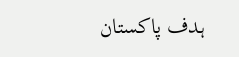ہدف پاکستان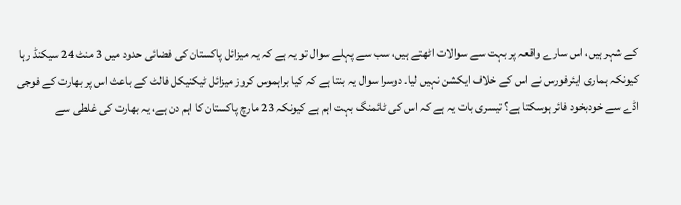کے شہر ہیں، اس سارے واقعہ پر بہت سے سوالات اٹھتے ہیں، سب سے پہلے سوال تو یہ ہے کہ یہ میزائل پاکستان کی فضائی حدود میں 3 منٹ 24 سیکنڈ رہا کیونکہ ہماری ایئرفورس نے اس کے خلاف ایکشن نہیں لیا۔ دوسرا سوال یہ بنتا ہے کہ کیا براہموس کروز میزائل ٹیکنیکل فالٹ کے باعث اس پر بھارت کے فوجی اڈے سے خودبخود فائر ہوسکتا ہے؟ تیسری بات یہ ہے کہ اس کی ٹائمنگ بہت اہم ہے کیونکہ 23 مارچ پاکستان کا اہم دن ہے، یہ بھارت کی غلطی سے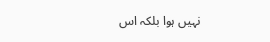نہیں ہوا بلکہ اس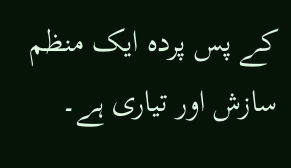کے پس پردہ ایک منظم سازش اور تیاری ہے۔